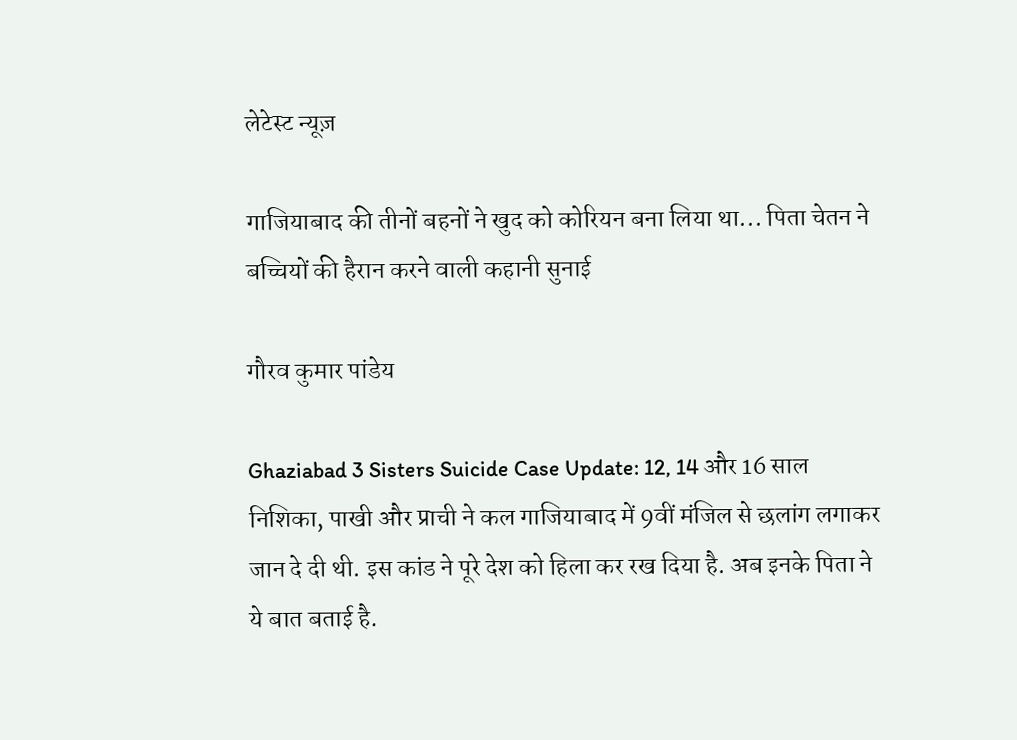लेटेस्ट न्यूज़

गाजियाबाद की तीनों बहनों ने खुद को कोरियन बना लिया था... पिता चेतन ने बच्चियों की हैरान करने वाली कहानी सुनाई

गौरव कुमार पांडेय

Ghaziabad 3 Sisters Suicide Case Update: 12, 14 और 16 साल निशिका, पाखी और प्राची ने कल गाजियाबाद में 9वीं मंजिल से छलांग लगाकर जान दे दी थी. इस कांड ने पूरे देश को हिला कर रख दिया है. अब इनके पिता ने ये बात बताई है.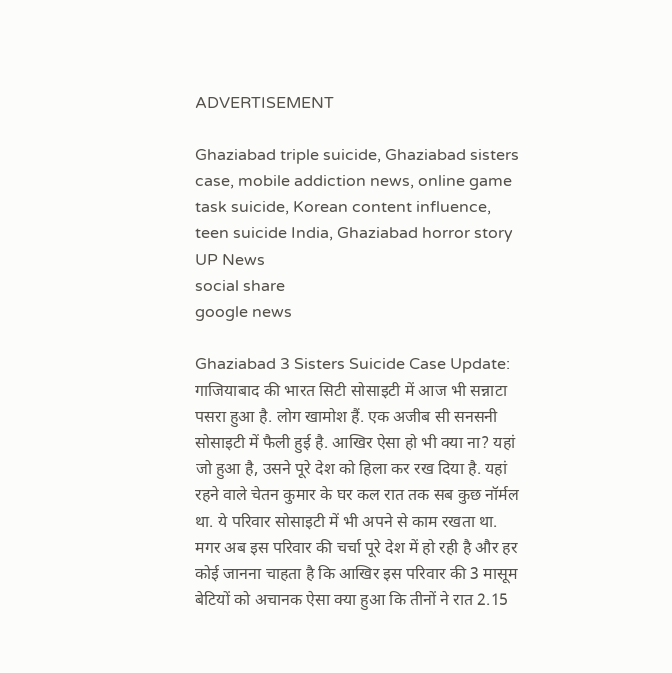ADVERTISEMENT

Ghaziabad triple suicide, Ghaziabad sisters case, mobile addiction news, online game task suicide, Korean content influence, teen suicide India, Ghaziabad horror story
UP News
social share
google news

Ghaziabad 3 Sisters Suicide Case Update: गाजियाबाद की भारत सिटी सोसाइटी में आज भी सन्नाटा पसरा हुआ है. लोग खामोश हैं. एक अजीब सी सनसनी सोसाइटी में फैली हुई है. आखिर ऐसा हो भी क्या ना? यहां जो हुआ है, उसने पूरे देश को हिला कर रख दिया है. यहां रहने वाले चेतन कुमार के घर कल रात तक सब कुछ नॉर्मल था. ये परिवार सोसाइटी में भी अपने से काम रखता था. मगर अब इस परिवार की चर्चा पूरे देश में हो रही है और हर कोई जानना चाहता है कि आखिर इस परिवार की 3 मासूम बेटियों को अचानक ऐसा क्या हुआ कि तीनों ने रात 2.15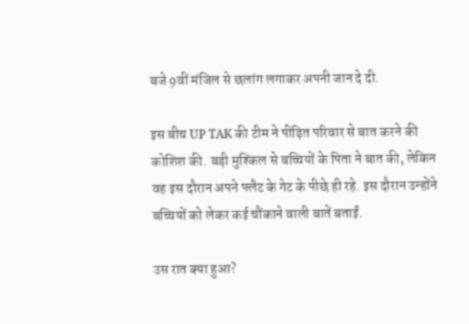बजे 9वीं मंजिल से छलांग लगाकर अपनी जान दे दी.

इस बीच UP TAK की टीम ने पीड़ित परिवार से बात करने की कोशिश की. बड़ी मुश्किल से बच्चियों के पिता ने बात की, लेकिन वह इस दौरान अपने फ्लैट के गेट के पीछे ही रहे. इस दौरान उन्होंने बच्चियों को लेकर कई चौंकाने वाली बातें बताईं.

उस रात क्या हुआ?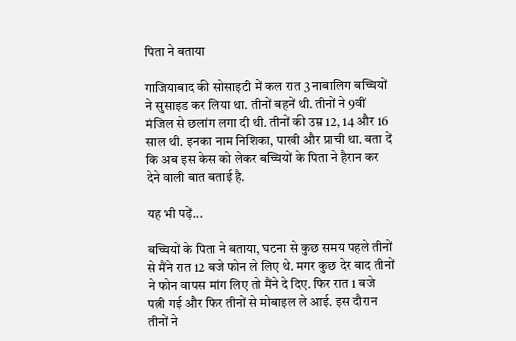पिता ने बताया

गाजियाबाद की सोसाइटी में कल रात 3 नाबालिग बच्चियों ने सुसाइड कर लिया था. तीनों बहनें थी. तीनों ने 9वीं मंजिल से छलांग लगा दी थी. तीनों की उम्र 12, 14 और 16 साल थी. इनका नाम निशिका, पाखी और प्राची था. बता दें कि अब इस केस को लेकर बच्चियों के पिता ने हैरान कर देने वाली बात बताई है.

यह भी पढ़ें...

बच्चियों के पिता ने बताया, घटना से कुछ समय पहले तीनों से मैंने रात 12 बजे फोन ले लिए थे. मगर कुछ देर बाद तीनों ने फोन वापस मांग लिए तो मैंने दे दिए. फिर रात 1 बजे पत्नी गई और फिर तीनों से मोबाइल ले आई. इस दौरान तीनों ने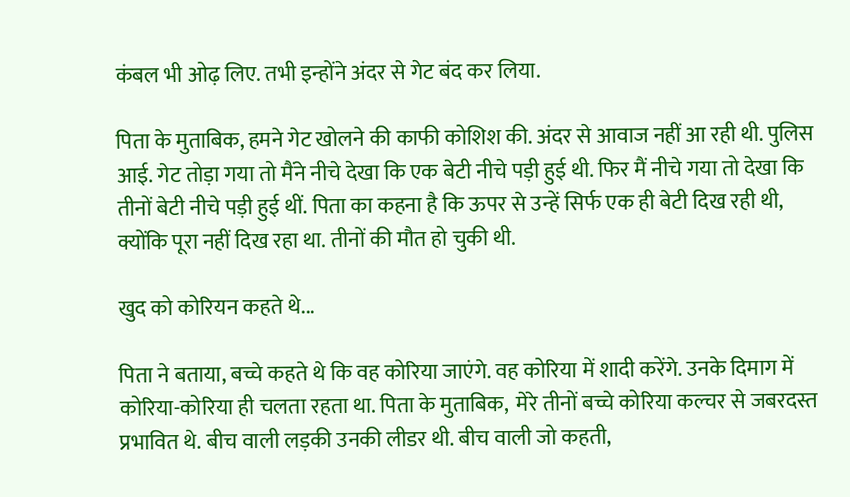कंबल भी ओढ़ लिए. तभी इन्होंने अंदर से गेट बंद कर लिया.

पिता के मुताबिक, हमने गेट खोलने की काफी कोशिश की. अंदर से आवाज नहीं आ रही थी. पुलिस आई. गेट तोड़ा गया तो मैंने नीचे देखा कि एक बेटी नीचे पड़ी हुई थी. फिर मैं नीचे गया तो देखा कि तीनों बेटी नीचे पड़ी हुई थीं. पिता का कहना है कि ऊपर से उन्हें सिर्फ एक ही बेटी दिख रही थी, क्योंकि पूरा नहीं दिख रहा था. तीनों की मौत हो चुकी थी.

खुद को कोरियन कहते थे...

पिता ने बताया, बच्चे कहते थे कि वह कोरिया जाएंगे. वह कोरिया में शादी करेंगे. उनके दिमाग में कोरिया-कोरिया ही चलता रहता था. पिता के मुताबिक,  मेरे तीनों बच्चे कोरिया कल्चर से जबरदस्त प्रभावित थे. बीच वाली लड़की उनकी लीडर थी. बीच वाली जो कहती,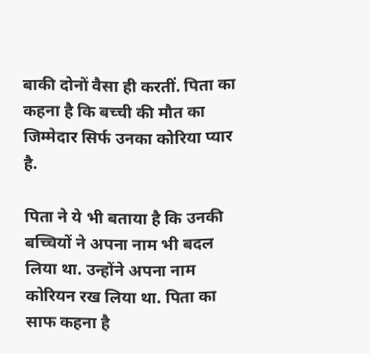बाकी दोनों वैसा ही करतीं. पिता का कहना है कि बच्ची की मौत का जिम्मेदार सिर्फ उनका कोरिया प्यार है.

पिता ने ये भी बताया है कि उनकी बच्चियों ने अपना नाम भी बदल लिया था. उन्होंने अपना नाम कोरियन रख लिया था. पिता का साफ कहना है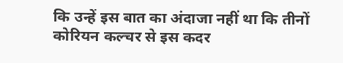कि उन्हें इस बात का अंदाजा नहीं था कि तीनों कोरियन कल्चर से इस कदर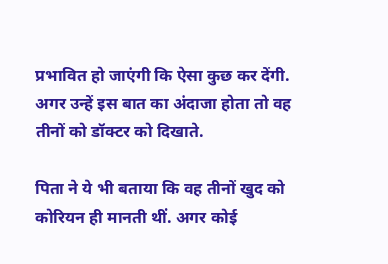प्रभावित हो जाएंगी कि ऐसा कुछ कर देंगी. अगर उन्हें इस बात का अंदाजा होता तो वह तीनों को डॉक्टर को दिखाते.

पिता ने ये भी बताया कि वह तीनों खुद को कोरियन ही मानती थीं. अगर कोई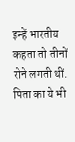इन्हें भारतीय कहता तो तीनों रोने लगती थीं. पिता का ये भी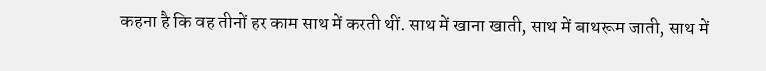कहना है कि वह तीनों हर काम साथ में करती थीं. साथ में खाना खाती, साथ में बाथरूम जाती, साथ में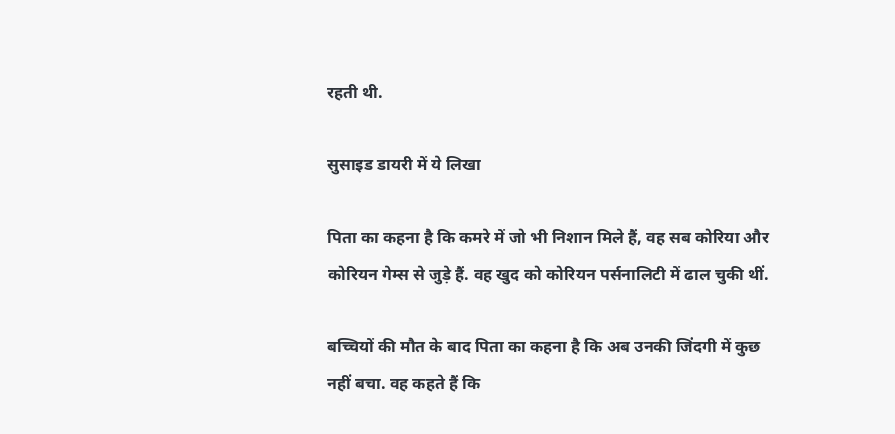रहती थी.

सुसाइड डायरी में ये लिखा

पिता का कहना है कि कमरे में जो भी निशान मिले हैं, वह सब कोरिया और कोरियन गेम्स से जुड़े हैं. वह खुद को कोरियन पर्सनालिटी में ढाल चुकी थीं.

बच्चियों की मौत के बाद पिता का कहना है कि अब उनकी जिंदगी में कुछ नहीं बचा. वह कहते हैं कि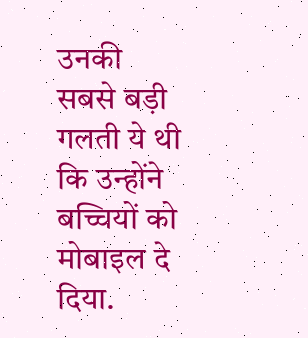उनकी सबसे बड़ी गलती ये थी कि उन्होंने बच्चियों को मोबाइल दे दिया.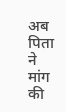अब पिता ने मांग की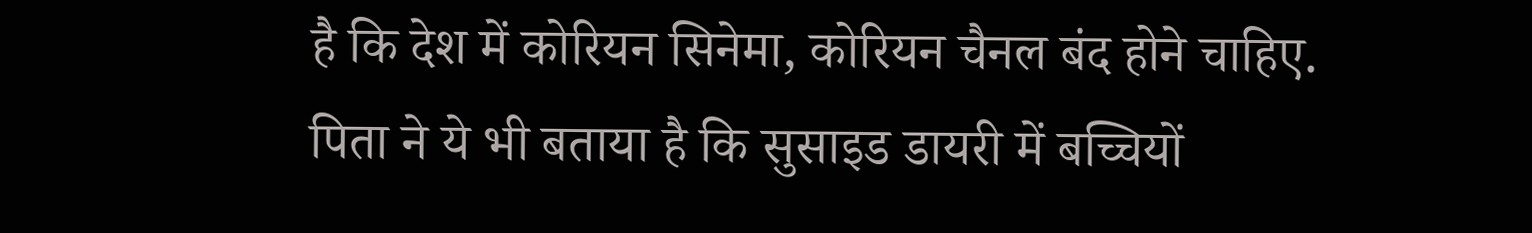है कि देश में कोरियन सिनेमा, कोरियन चैनल बंद होने चाहिए. पिता ने ये भी बताया है कि सुसाइड डायरी में बच्चियों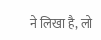ने लिखा है, लो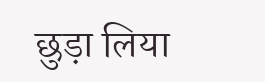छुड़ा लिया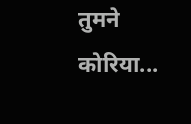तुमने कोरिया...